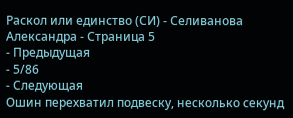Раскол или единство (СИ) - Селиванова Александра - Страница 5
- Предыдущая
- 5/86
- Следующая
Ошин перехватил подвеску, несколько секунд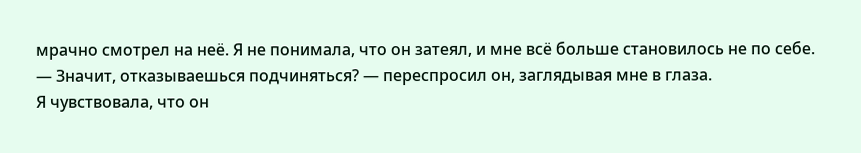мрачно смотрел на неё. Я не понимала, что он затеял, и мне всё больше становилось не по себе.
— Значит, отказываешься подчиняться? — переспросил он, заглядывая мне в глаза.
Я чувствовала, что он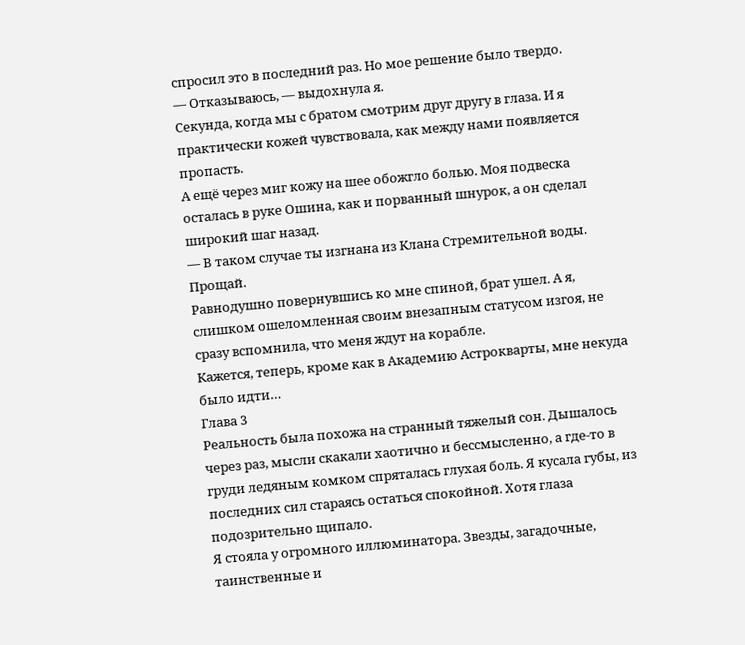спросил это в последний раз. Но мое решение было твердо.
— Отказываюсь, — выдохнула я.
Секунда, когда мы с братом смотрим друг другу в глаза. И я практически кожей чувствовала, как между нами появляется пропасть.
А ещё через миг кожу на шее обожгло болью. Моя подвеска осталась в руке Ошина, как и порванный шнурок, а он сделал широкий шаг назад.
— В таком случае ты изгнана из Клана Стремительной воды. Прощай.
Равнодушно повернувшись ко мне спиной, брат ушел. А я, слишком ошеломленная своим внезапным статусом изгоя, не сразу вспомнила, что меня ждут на корабле.
Кажется, теперь, кроме как в Академию Астрокварты, мне некуда было идти…
Глава 3
Реальность была похожа на странный тяжелый сон. Дышалось через раз, мысли скакали хаотично и бессмысленно, а где-то в груди ледяным комком спряталась глухая боль. Я кусала губы, из последних сил стараясь остаться спокойной. Хотя глаза подозрительно щипало.
Я стояла у огромного иллюминатора. Звезды, загадочные, таинственные и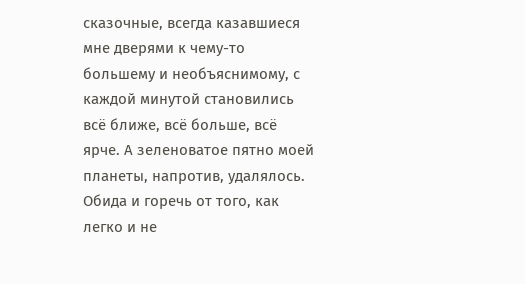сказочные, всегда казавшиеся мне дверями к чему-то большему и необъяснимому, с каждой минутой становились всё ближе, всё больше, всё ярче. А зеленоватое пятно моей планеты, напротив, удалялось.
Обида и горечь от того, как легко и не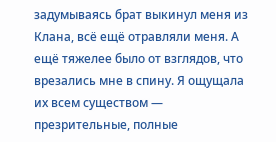задумываясь брат выкинул меня из Клана, всё ещё отравляли меня. А ещё тяжелее было от взглядов, что врезались мне в спину. Я ощущала их всем существом — презрительные, полные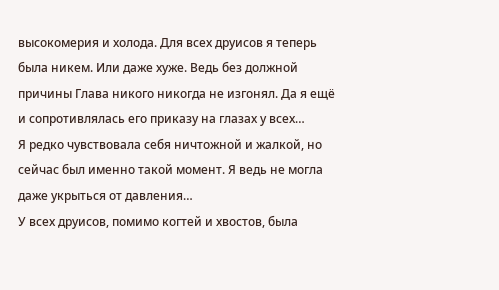высокомерия и холода. Для всех друисов я теперь была никем. Или даже хуже. Ведь без должной причины Глава никого никогда не изгонял. Да я ещё и сопротивлялась его приказу на глазах у всех…
Я редко чувствовала себя ничтожной и жалкой, но сейчас был именно такой момент. Я ведь не могла даже укрыться от давления…
У всех друисов, помимо когтей и хвостов, была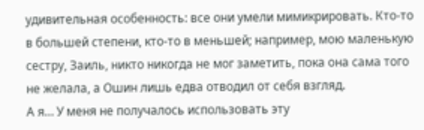удивительная особенность: все они умели мимикрировать. Кто-то в большей степени, кто-то в меньшей; например, мою маленькую сестру, Заиль, никто никогда не мог заметить, пока она сама того не желала, а Ошин лишь едва отводил от себя взгляд.
А я… У меня не получалось использовать эту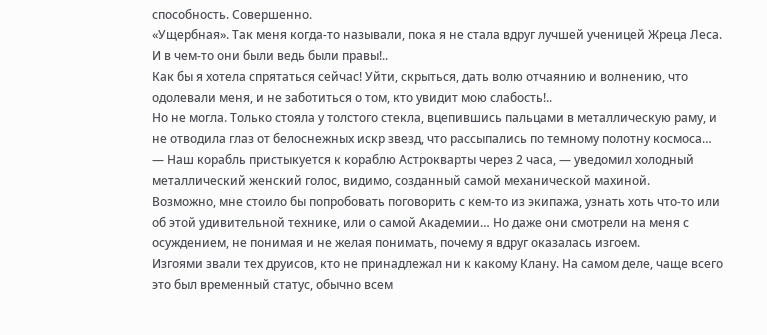способность. Совершенно.
«Ущербная». Так меня когда-то называли, пока я не стала вдруг лучшей ученицей Жреца Леса. И в чем-то они были ведь были правы!..
Как бы я хотела спрятаться сейчас! Уйти, скрыться, дать волю отчаянию и волнению, что одолевали меня, и не заботиться о том, кто увидит мою слабость!..
Но не могла. Только стояла у толстого стекла, вцепившись пальцами в металлическую раму, и не отводила глаз от белоснежных искр звезд, что рассыпались по темному полотну космоса…
— Наш корабль пристыкуется к кораблю Астрокварты через 2 часа, — уведомил холодный металлический женский голос, видимо, созданный самой механической махиной.
Возможно, мне стоило бы попробовать поговорить с кем-то из экипажа, узнать хоть что-то или об этой удивительной технике, или о самой Академии… Но даже они смотрели на меня с осуждением, не понимая и не желая понимать, почему я вдруг оказалась изгоем.
Изгоями звали тех друисов, кто не принадлежал ни к какому Клану. На самом деле, чаще всего это был временный статус, обычно всем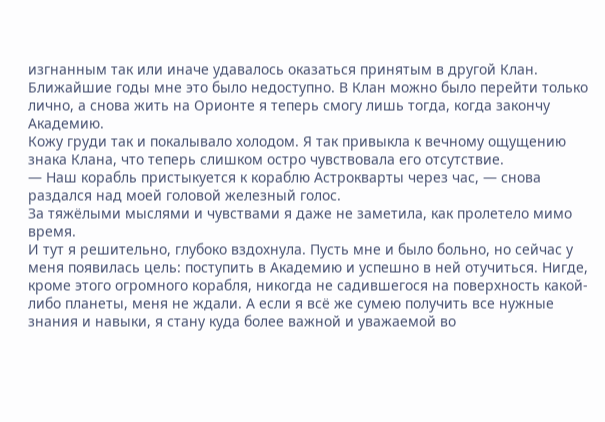изгнанным так или иначе удавалось оказаться принятым в другой Клан.
Ближайшие годы мне это было недоступно. В Клан можно было перейти только лично, а снова жить на Орионте я теперь смогу лишь тогда, когда закончу Академию.
Кожу груди так и покалывало холодом. Я так привыкла к вечному ощущению знака Клана, что теперь слишком остро чувствовала его отсутствие.
— Наш корабль пристыкуется к кораблю Астрокварты через час, — снова раздался над моей головой железный голос.
За тяжёлыми мыслями и чувствами я даже не заметила, как пролетело мимо время.
И тут я решительно, глубоко вздохнула. Пусть мне и было больно, но сейчас у меня появилась цель: поступить в Академию и успешно в ней отучиться. Нигде, кроме этого огромного корабля, никогда не садившегося на поверхность какой-либо планеты, меня не ждали. А если я всё же сумею получить все нужные знания и навыки, я стану куда более важной и уважаемой во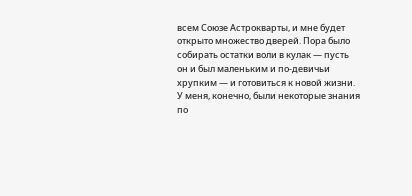всем Союзе Астрокварты, и мне будет открыто множество дверей. Пора было собирать остатки воли в кулак — пусть он и был маленьким и по-девичьи хрупким — и готовиться к новой жизни.
У меня, конечно, были некоторые знания по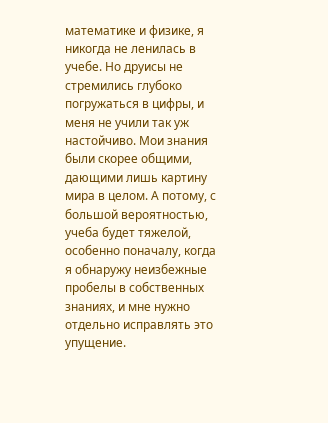математике и физике, я никогда не ленилась в учебе. Но друисы не стремились глубоко погружаться в цифры, и меня не учили так уж настойчиво. Мои знания были скорее общими, дающими лишь картину мира в целом. А потому, с большой вероятностью, учеба будет тяжелой, особенно поначалу, когда я обнаружу неизбежные пробелы в собственных знаниях, и мне нужно отдельно исправлять это упущение.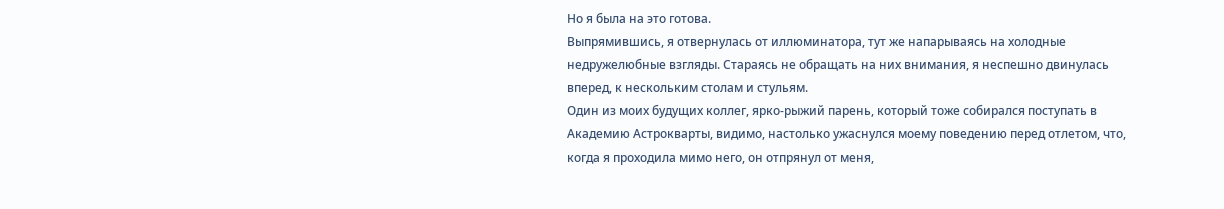Но я была на это готова.
Выпрямившись, я отвернулась от иллюминатора, тут же напарываясь на холодные недружелюбные взгляды. Стараясь не обращать на них внимания, я неспешно двинулась вперед, к нескольким столам и стульям.
Один из моих будущих коллег, ярко-рыжий парень, который тоже собирался поступать в Академию Астрокварты, видимо, настолько ужаснулся моему поведению перед отлетом, что, когда я проходила мимо него, он отпрянул от меня,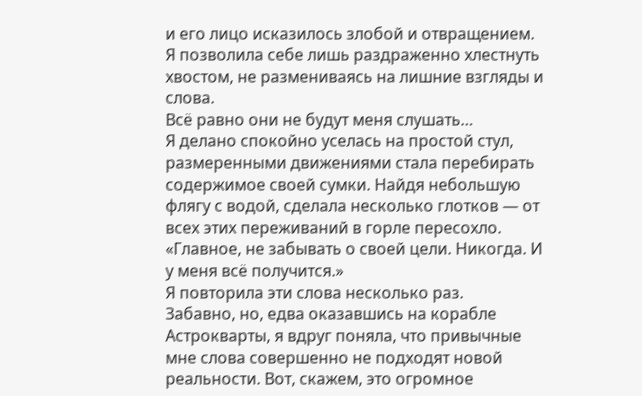и его лицо исказилось злобой и отвращением.
Я позволила себе лишь раздраженно хлестнуть хвостом, не размениваясь на лишние взгляды и слова.
Всё равно они не будут меня слушать…
Я делано спокойно уселась на простой стул, размеренными движениями стала перебирать содержимое своей сумки. Найдя небольшую флягу с водой, сделала несколько глотков — от всех этих переживаний в горле пересохло.
«Главное, не забывать о своей цели. Никогда. И у меня всё получится.»
Я повторила эти слова несколько раз.
Забавно, но, едва оказавшись на корабле Астрокварты, я вдруг поняла, что привычные мне слова совершенно не подходят новой реальности. Вот, скажем, это огромное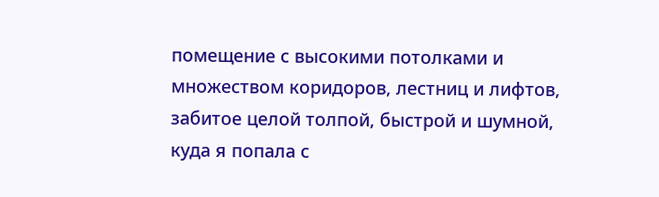помещение с высокими потолками и множеством коридоров, лестниц и лифтов, забитое целой толпой, быстрой и шумной, куда я попала с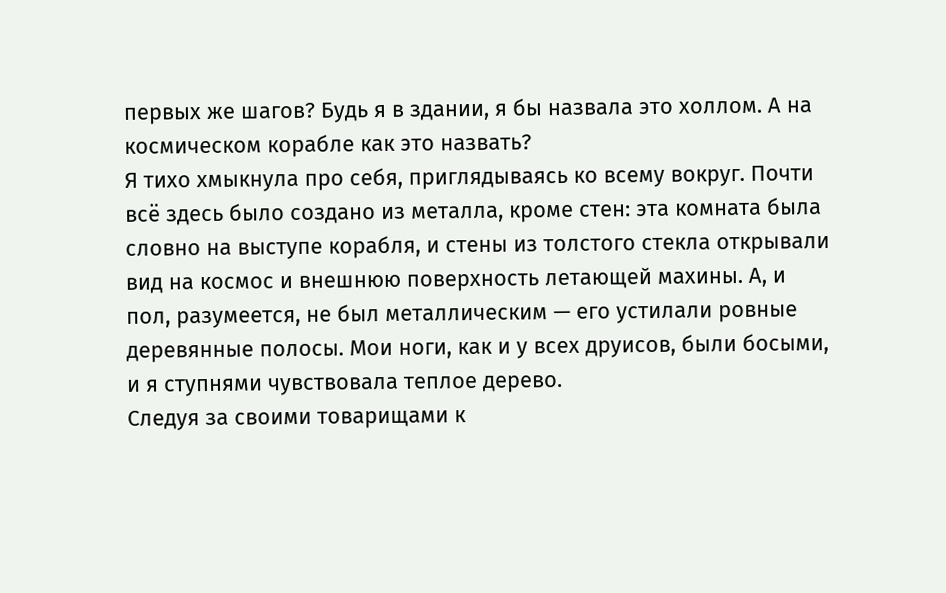первых же шагов? Будь я в здании, я бы назвала это холлом. А на космическом корабле как это назвать?
Я тихо хмыкнула про себя, приглядываясь ко всему вокруг. Почти всё здесь было создано из металла, кроме стен: эта комната была словно на выступе корабля, и стены из толстого стекла открывали вид на космос и внешнюю поверхность летающей махины. А, и пол, разумеется, не был металлическим — его устилали ровные деревянные полосы. Мои ноги, как и у всех друисов, были босыми, и я ступнями чувствовала теплое дерево.
Следуя за своими товарищами к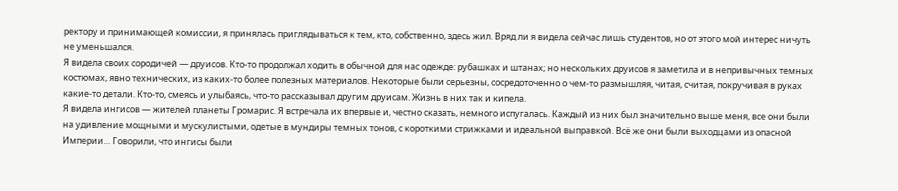ректору и принимающей комиссии, я принялась приглядываться к тем, кто, собственно, здесь жил. Вряд ли я видела сейчас лишь студентов, но от этого мой интерес ничуть не уменьшался.
Я видела своих сородичей — друисов. Кто-то продолжал ходить в обычной для нас одежде: рубашках и штанах; но нескольких друисов я заметила и в непривычных темных костюмах, явно технических, из каких-то более полезных материалов. Некоторые были серьезны, сосредоточенно о чем-то размышляя, читая, считая, покручивая в руках какие-то детали. Кто-то, смеясь и улыбаясь, что-то рассказывал другим друисам. Жизнь в них так и кипела.
Я видела ингисов — жителей планеты Громарис. Я встречала их впервые и, честно сказать, немного испугалась. Каждый из них был значительно выше меня, все они были на удивление мощными и мускулистыми, одетые в мундиры темных тонов, с короткими стрижками и идеальной выправкой. Всё же они были выходцами из опасной Империи… Говорили, что ингисы были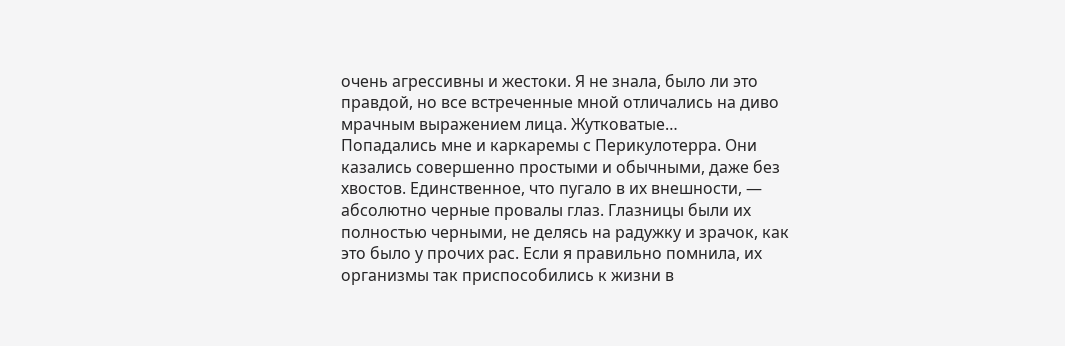очень агрессивны и жестоки. Я не знала, было ли это правдой, но все встреченные мной отличались на диво мрачным выражением лица. Жутковатые…
Попадались мне и каркаремы с Перикулотерра. Они казались совершенно простыми и обычными, даже без хвостов. Единственное, что пугало в их внешности, — абсолютно черные провалы глаз. Глазницы были их полностью черными, не делясь на радужку и зрачок, как это было у прочих рас. Если я правильно помнила, их организмы так приспособились к жизни в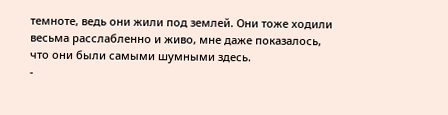темноте, ведь они жили под землей. Они тоже ходили весьма расслабленно и живо, мне даже показалось, что они были самыми шумными здесь.
-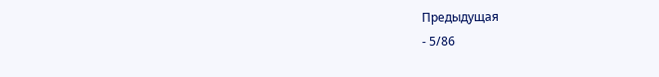Предыдущая
- 5/86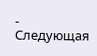- Следующая